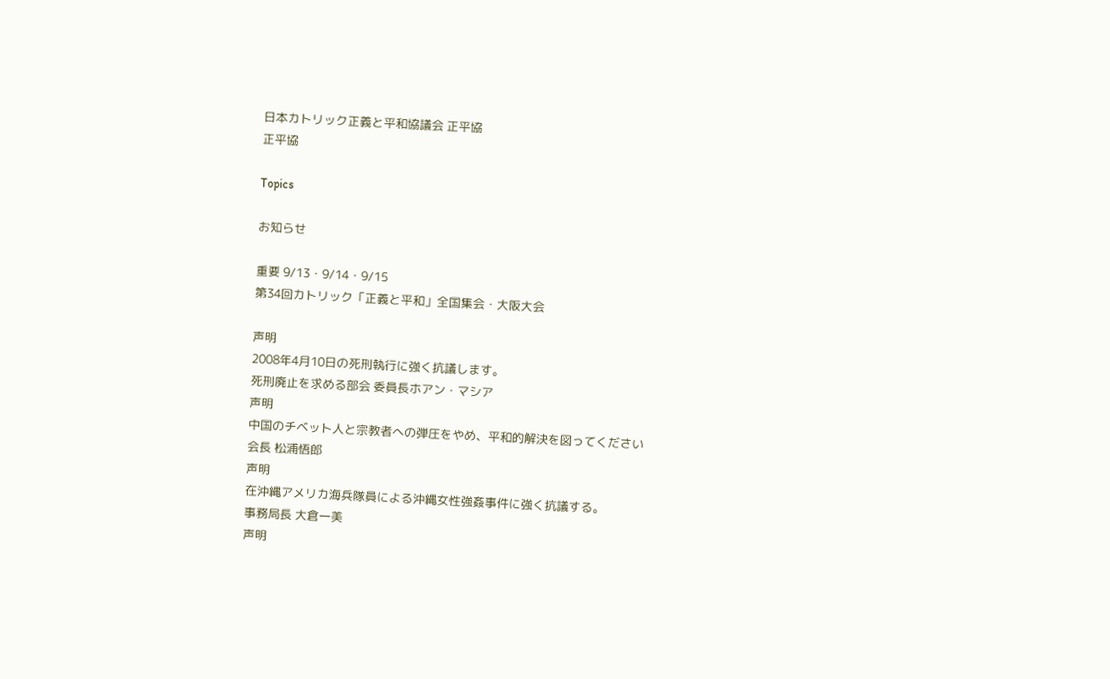日本カトリック正義と平和協議会 正平協
正平協

Topics

お知らせ

重要 9/13・9/14・9/15
第34回カトリック「正義と平和」全国集会・大阪大会

声明
2008年4月10日の死刑執行に強く抗議します。
死刑廃止を求める部会 委員長ホアン・マシア
声明
中国のチベット人と宗教者への弾圧をやめ、平和的解決を図ってください
会長 松浦悟郎
声明
在沖縄アメリカ海兵隊員による沖縄女性強姦事件に強く抗議する。
事務局長 大倉一美
声明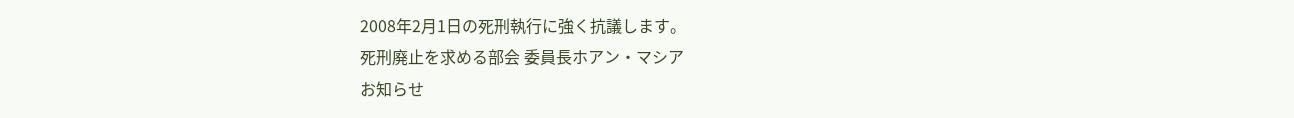2008年2月1日の死刑執行に強く抗議します。
死刑廃止を求める部会 委員長ホアン・マシア
お知らせ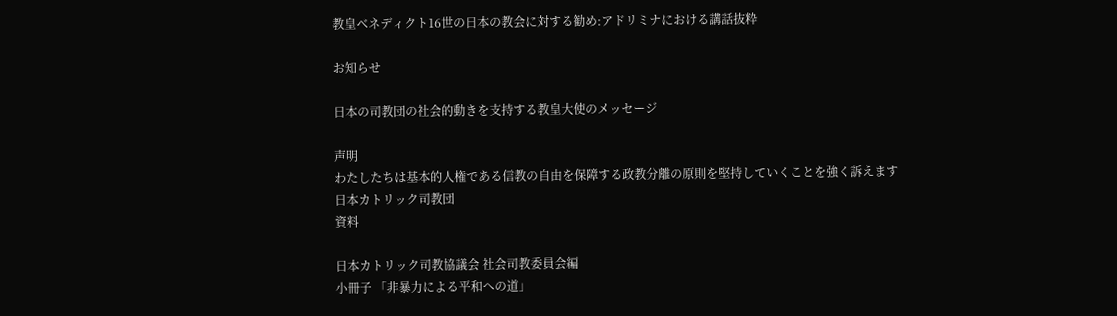教皇ベネディクト16世の日本の教会に対する勧め:アドリミナにおける講話抜粋

お知らせ

日本の司教団の社会的動きを支持する教皇大使のメッセージ

声明
わたしたちは基本的人権である信教の自由を保障する政教分離の原則を堅持していくことを強く訴えます
日本カトリック司教団
資料

日本カトリック司教協議会 社会司教委員会編
小冊子 「非暴力による平和への道」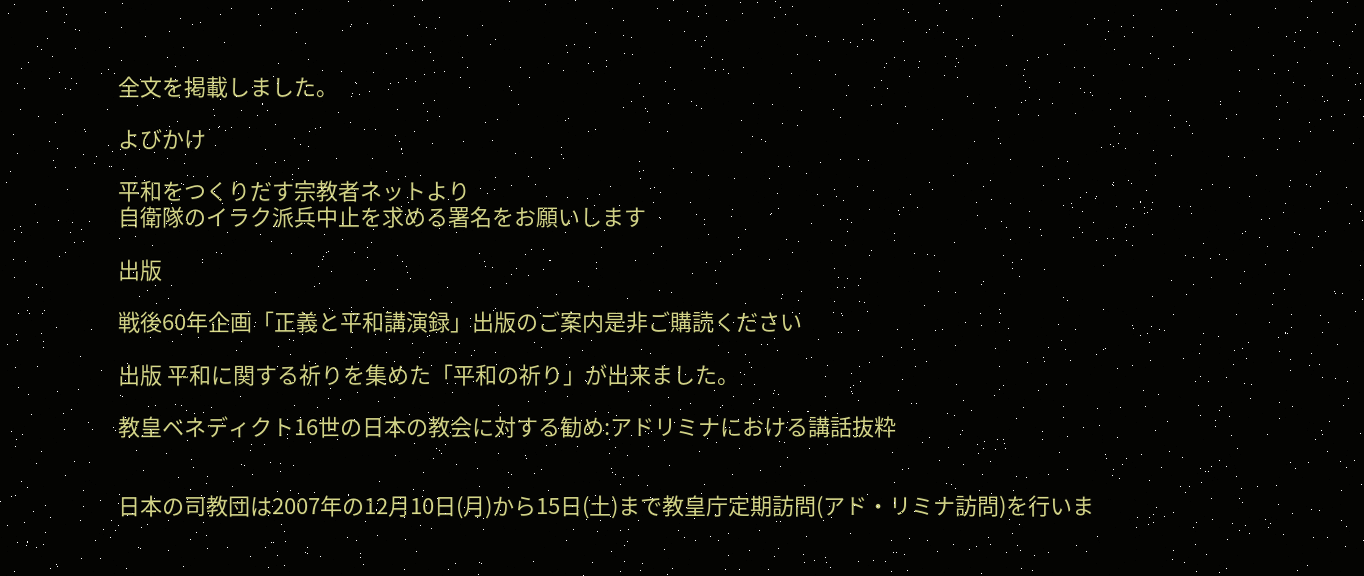全文を掲載しました。

よびかけ

平和をつくりだす宗教者ネットより
自衛隊のイラク派兵中止を求める署名をお願いします

出版

戦後60年企画「正義と平和講演録」出版のご案内是非ご購読ください

出版 平和に関する祈りを集めた「平和の祈り」が出来ました。

教皇ベネディクト16世の日本の教会に対する勧め:アドリミナにおける講話抜粋


日本の司教団は2007年の12月10日(月)から15日(土)まで教皇庁定期訪問(アド・リミナ訪問)を行いま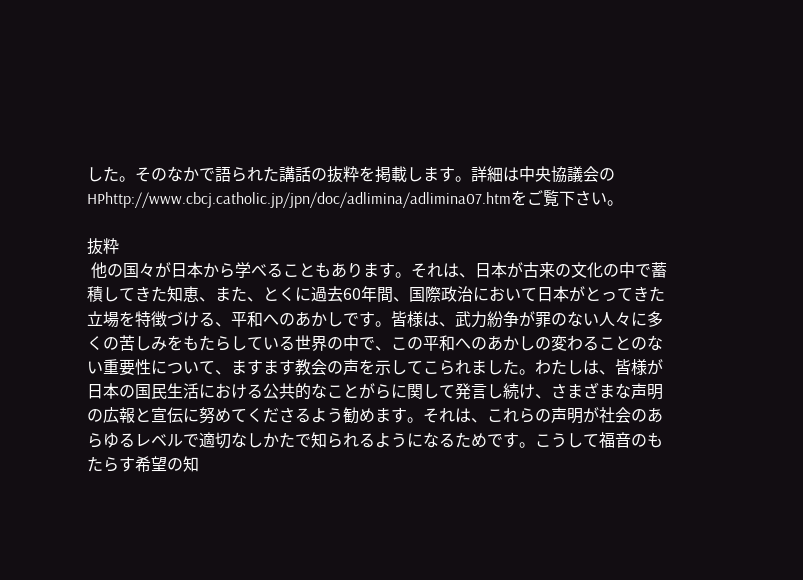した。そのなかで語られた講話の抜粋を掲載します。詳細は中央協議会のHPhttp://www.cbcj.catholic.jp/jpn/doc/adlimina/adlimina07.htmをご覧下さい。

抜粋
 他の国々が日本から学べることもあります。それは、日本が古来の文化の中で蓄積してきた知恵、また、とくに過去60年間、国際政治において日本がとってきた立場を特徴づける、平和へのあかしです。皆様は、武力紛争が罪のない人々に多くの苦しみをもたらしている世界の中で、この平和へのあかしの変わることのない重要性について、ますます教会の声を示してこられました。わたしは、皆様が日本の国民生活における公共的なことがらに関して発言し続け、さまざまな声明の広報と宣伝に努めてくださるよう勧めます。それは、これらの声明が社会のあらゆるレベルで適切なしかたで知られるようになるためです。こうして福音のもたらす希望の知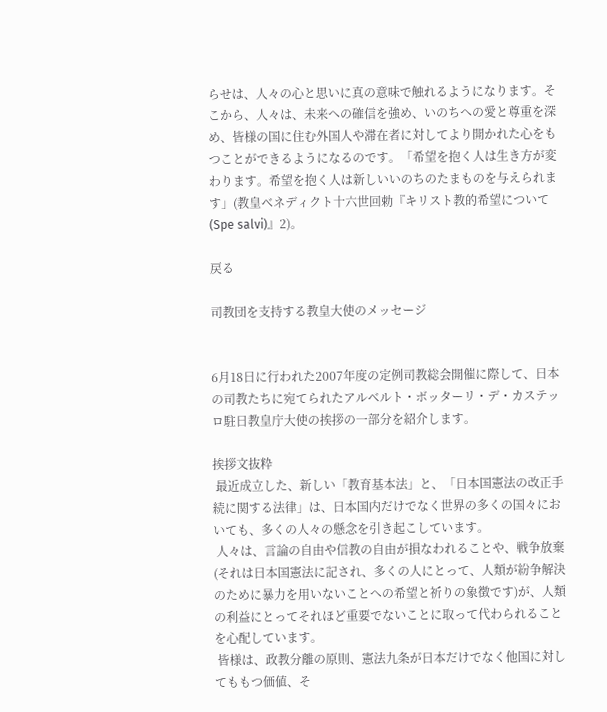らせは、人々の心と思いに真の意味で触れるようになります。そこから、人々は、未来への確信を強め、いのちへの愛と尊重を深め、皆様の国に住む外国人や滞在者に対してより開かれた心をもつことができるようになるのです。「希望を抱く人は生き方が変わります。希望を抱く人は新しいいのちのたまものを与えられます」(教皇ベネディクト十六世回勅『キリスト教的希望について(Spe salvi)』2)。

戻る

司教団を支持する教皇大使のメッセージ


6月18日に行われた2007年度の定例司教総会開催に際して、日本の司教たちに宛てられたアルベルト・ボッターリ・デ・カステッロ駐日教皇庁大使の挨拶の一部分を紹介します。

挨拶文抜粋
 最近成立した、新しい「教育基本法」と、「日本国憲法の改正手続に関する法律」は、日本国内だけでなく世界の多くの国々においても、多くの人々の懸念を引き起こしています。
 人々は、言論の自由や信教の自由が損なわれることや、戦争放棄(それは日本国憲法に記され、多くの人にとって、人類が紛争解決のために暴力を用いないことへの希望と祈りの象徴です)が、人類の利益にとってそれほど重要でないことに取って代わられることを心配しています。
 皆様は、政教分離の原則、憲法九条が日本だけでなく他国に対してももつ価値、そ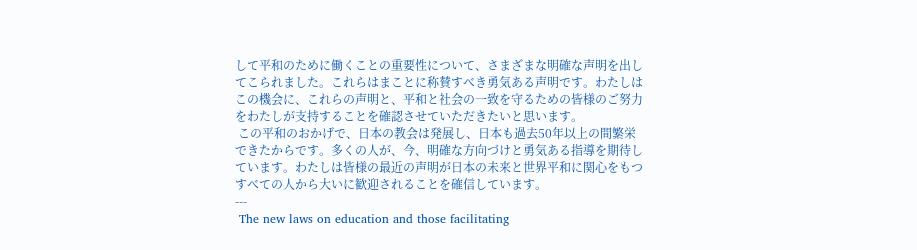して平和のために働くことの重要性について、さまざまな明確な声明を出してこられました。これらはまことに称賛すべき勇気ある声明です。わたしはこの機会に、これらの声明と、平和と社会の一致を守るための皆様のご努力をわたしが支持することを確認させていただきたいと思います。
 この平和のおかげで、日本の教会は発展し、日本も過去50年以上の間繁栄できたからです。多くの人が、今、明確な方向づけと勇気ある指導を期待しています。わたしは皆様の最近の声明が日本の未来と世界平和に関心をもつすべての人から大いに歓迎されることを確信しています。
---
 The new laws on education and those facilitating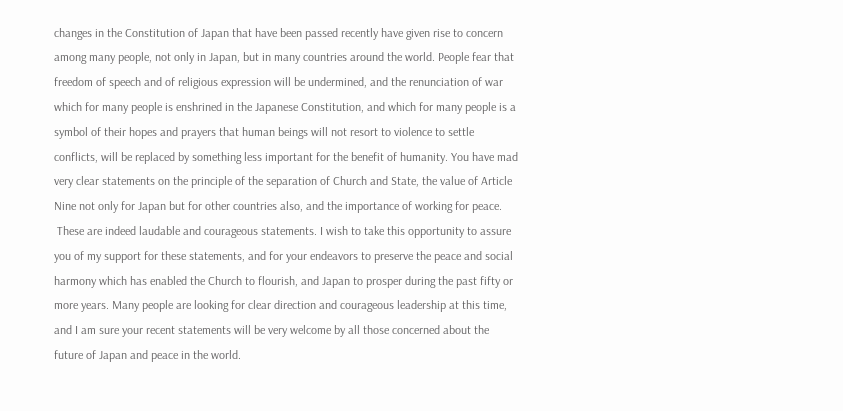changes in the Constitution of Japan that have been passed recently have given rise to concern among many people, not only in Japan, but in many countries around the world. People fear that freedom of speech and of religious expression will be undermined, and the renunciation of war which for many people is enshrined in the Japanese Constitution, and which for many people is a symbol of their hopes and prayers that human beings will not resort to violence to settle conflicts, will be replaced by something less important for the benefit of humanity. You have mad very clear statements on the principle of the separation of Church and State, the value of Article Nine not only for Japan but for other countries also, and the importance of working for peace.
 These are indeed laudable and courageous statements. I wish to take this opportunity to assure you of my support for these statements, and for your endeavors to preserve the peace and social harmony which has enabled the Church to flourish, and Japan to prosper during the past fifty or more years. Many people are looking for clear direction and courageous leadership at this time, and I am sure your recent statements will be very welcome by all those concerned about the future of Japan and peace in the world.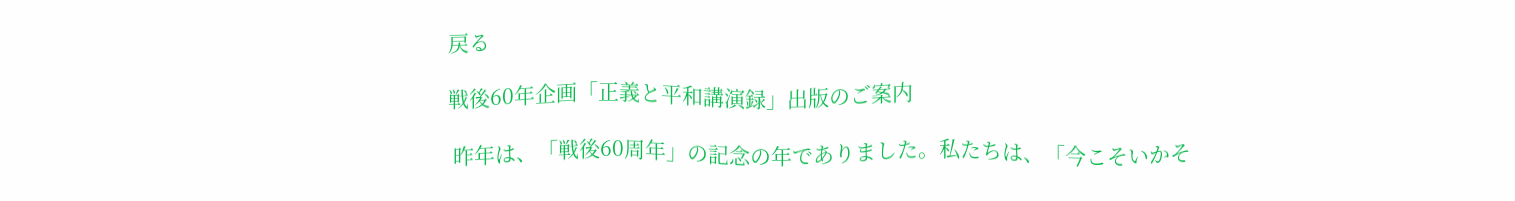戻る

戦後60年企画「正義と平和講演録」出版のご案内

 昨年は、「戦後60周年」の記念の年でありました。私たちは、「今こそいかそ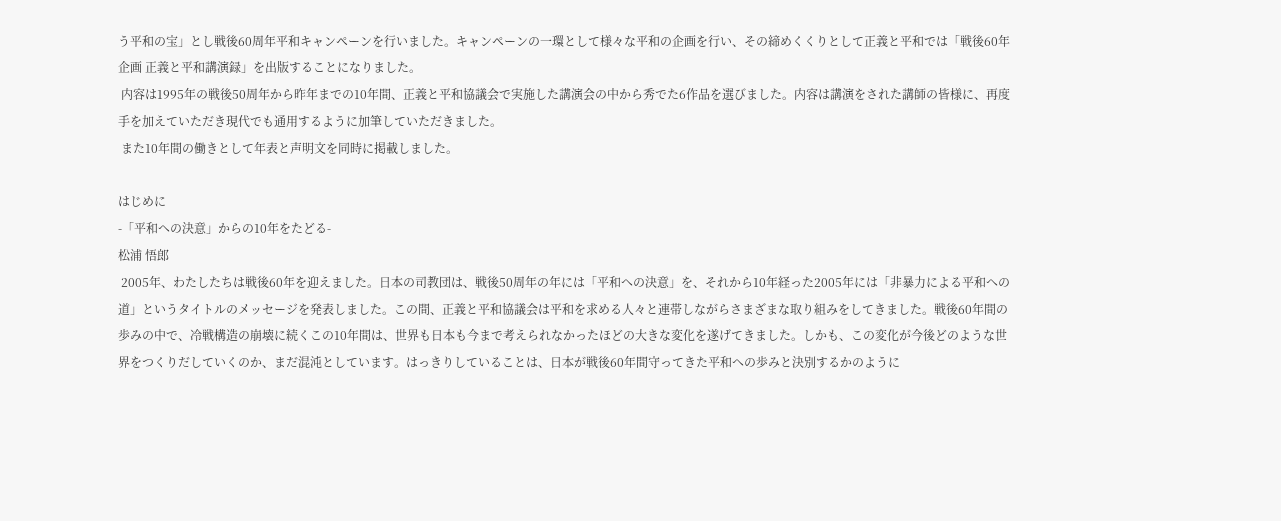う平和の宝」とし戦後60周年平和キャンペーンを行いました。キャンペーンの一環として様々な平和の企画を行い、その締めくくりとして正義と平和では「戦後60年企画 正義と平和講演録」を出版することになりました。
 内容は1995年の戦後50周年から昨年までの10年間、正義と平和協議会で実施した講演会の中から秀でた6作品を選びました。内容は講演をされた講師の皆様に、再度手を加えていただき現代でも通用するように加筆していただきました。
 また10年間の働きとして年表と声明文を同時に掲載しました。

はじめに
-「平和への決意」からの10年をたどる-
松浦 悟郎
 2005年、わたしたちは戦後60年を迎えました。日本の司教団は、戦後50周年の年には「平和への決意」を、それから10年経った2005年には「非暴力による平和への道」というタイトルのメッセージを発表しました。この間、正義と平和協議会は平和を求める人々と連帯しながらさまざまな取り組みをしてきました。戦後60年間の歩みの中で、冷戦構造の崩壊に続くこの10年間は、世界も日本も今まで考えられなかったほどの大きな変化を遂げてきました。しかも、この変化が今後どのような世界をつくりだしていくのか、まだ混沌としています。はっきりしていることは、日本が戦後60年間守ってきた平和への歩みと決別するかのように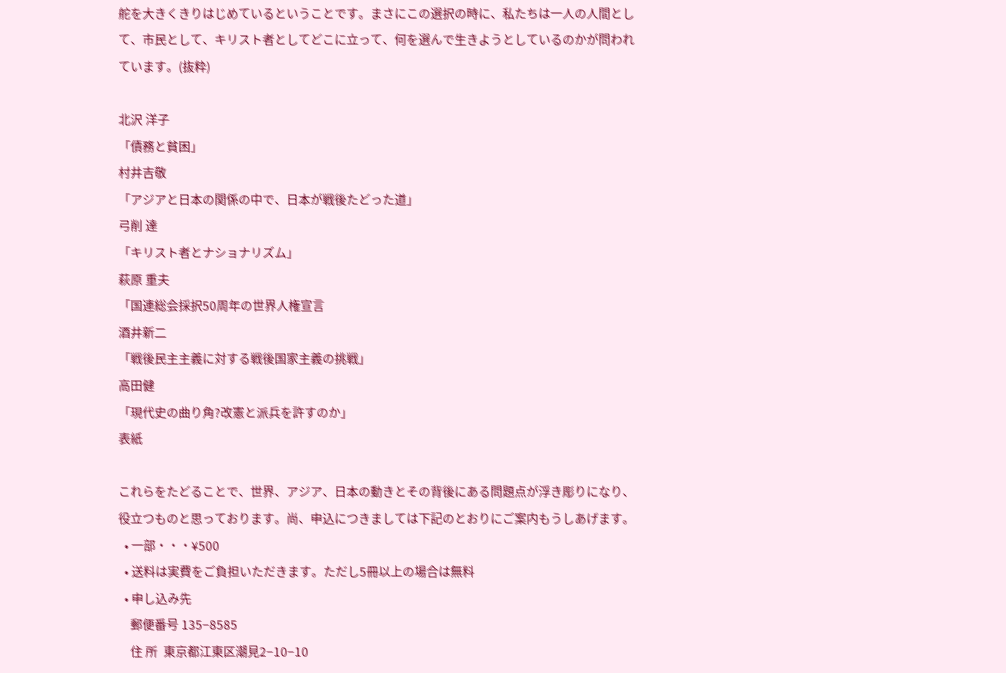舵を大きくきりはじめているということです。まさにこの選択の時に、私たちは一人の人間として、市民として、キリスト者としてどこに立って、何を選んで生きようとしているのかが問われています。(抜粋)

北沢 洋子
「債務と貧困」
村井吉敬
「アジアと日本の関係の中で、日本が戦後たどった道」
弓削 達
「キリスト者とナショナリズム」
萩原 重夫
「国連総会採択50周年の世界人権宣言
酒井新二
「戦後民主主義に対する戦後国家主義の挑戦」
高田健
「現代史の曲り角?改憲と派兵を許すのか」
表紙

これらをたどることで、世界、アジア、日本の動きとその背後にある問題点が浮き彫りになり、役立つものと思っております。尚、申込につきましては下記のとおりにご案内もうしあげます。
  • 一部・・・¥500
  • 送料は実費をご負担いただきます。ただし5冊以上の場合は無料
  • 申し込み先
    郵便番号 135−8585
    住 所  東京都江東区潮見2−10−10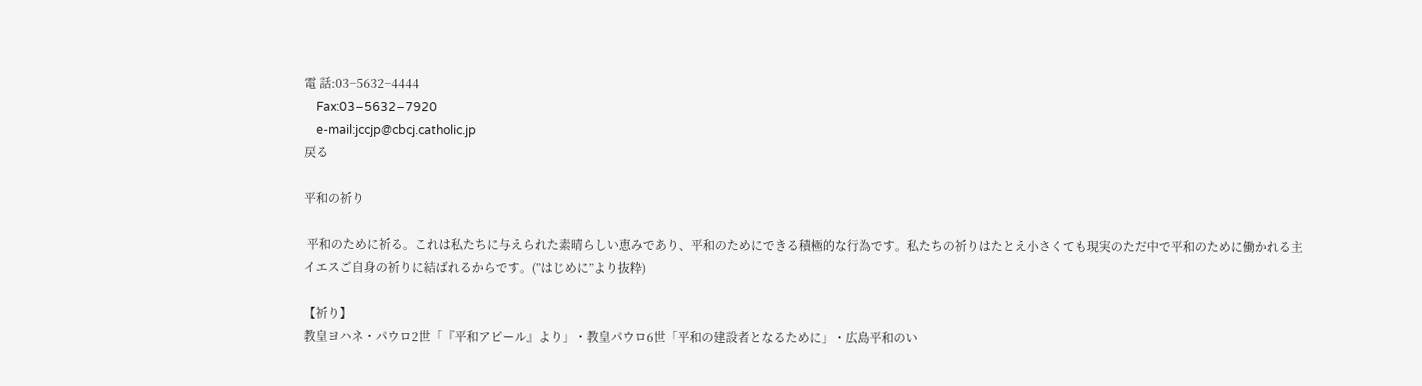電 話:03−5632−4444
    Fax:03−5632−7920
    e-mail:jccjp@cbcj.catholic.jp
戻る

平和の祈り

 平和のために祈る。これは私たちに与えられた素晴らしい恵みであり、平和のためにできる積極的な行為です。私たちの祈りはたとえ小さくても現実のただ中で平和のために働かれる主イエスご自身の祈りに結ばれるからです。(”はじめに”より抜粋)

【祈り】
教皇ヨハネ・パウロ2世「『平和アピール』より」・教皇パウロ6世「平和の建設者となるために」・広島平和のい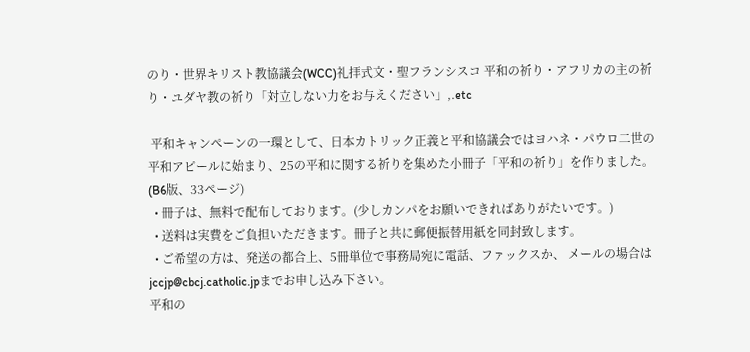のり・世界キリスト教協議会(WCC)礼拝式文・聖フランシスコ 平和の祈り・アフリカの主の祈り・ユダヤ教の祈り「対立しない力をお与えください」,.etc

 平和キャンぺーンの一環として、日本カトリック正義と平和協議会ではヨハネ・パウロ二世の平和アピールに始まり、25の平和に関する祈りを集めた小冊子「平和の祈り」を作りました。(B6版、33ページ)
  • 冊子は、無料で配布しております。(少しカンパをお願いできればありがたいです。)
  • 送料は実費をご負担いただきます。冊子と共に郵便振替用紙を同封致します。
  • ご希望の方は、発送の都合上、5冊単位で事務局宛に電話、ファックスか、 メールの場合はjccjp@cbcj.catholic.jpまでお申し込み下さい。
平和の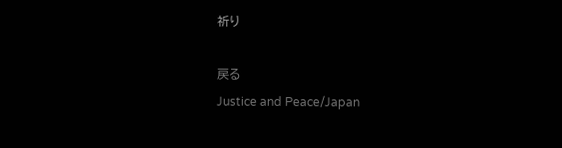祈り

戻る
Justice and Peace/Japan